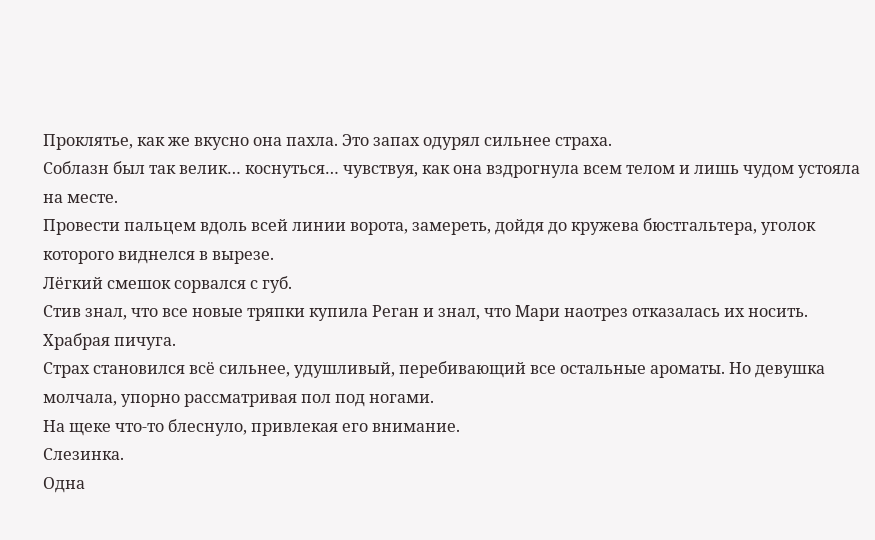Проклятье, как же вкусно она пахла. Это запах одурял сильнее страха.
Соблазн был так велик… коснуться… чувствуя, как она вздрогнула всем телом и лишь чудом устояла на месте.
Провести пальцем вдоль всей линии ворота, замереть, дойдя до кружева бюстгальтера, уголок которого виднелся в вырезе.
Лёгкий смешок сорвался с губ.
Стив знал, что все новые тряпки купила Реган и знал, что Мари наотрез отказалась их носить. Храбрая пичуга.
Страх становился всё сильнее, удушливый, перебивающий все остальные ароматы. Но девушка молчала, упорно рассматривая пол под ногами.
На щеке что-то блеснуло, привлекая его внимание.
Слезинка.
Одна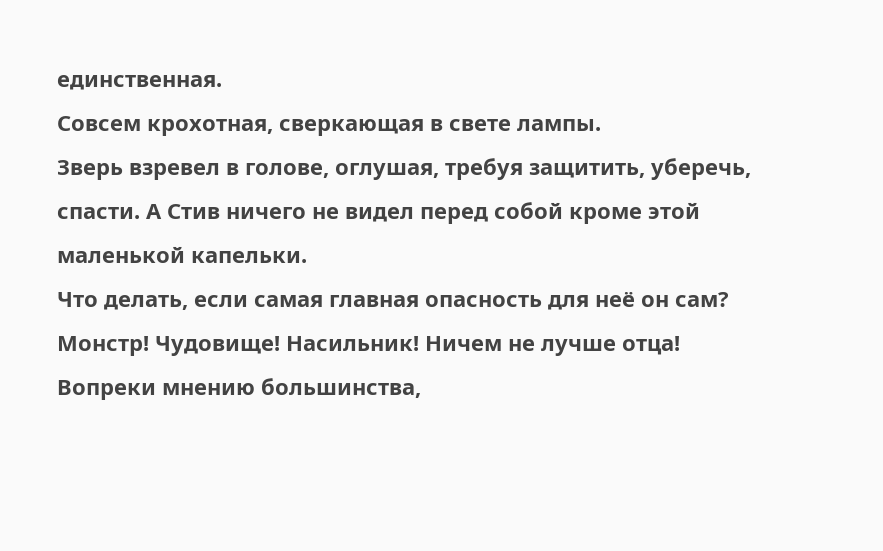единственная.
Совсем крохотная, сверкающая в свете лампы.
Зверь взревел в голове, оглушая, требуя защитить, уберечь, спасти. А Стив ничего не видел перед собой кроме этой маленькой капельки.
Что делать, если самая главная опасность для неё он сам?
Монстр! Чудовище! Насильник! Ничем не лучше отца!
Вопреки мнению большинства,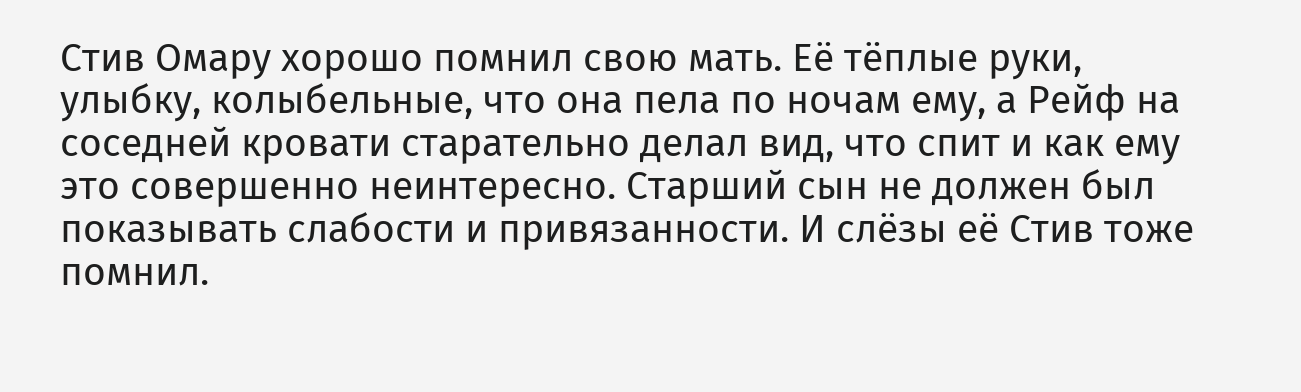Стив Омару хорошо помнил свою мать. Её тёплые руки, улыбку, колыбельные, что она пела по ночам ему, а Рейф на соседней кровати старательно делал вид, что спит и как ему это совершенно неинтересно. Старший сын не должен был показывать слабости и привязанности. И слёзы её Стив тоже помнил.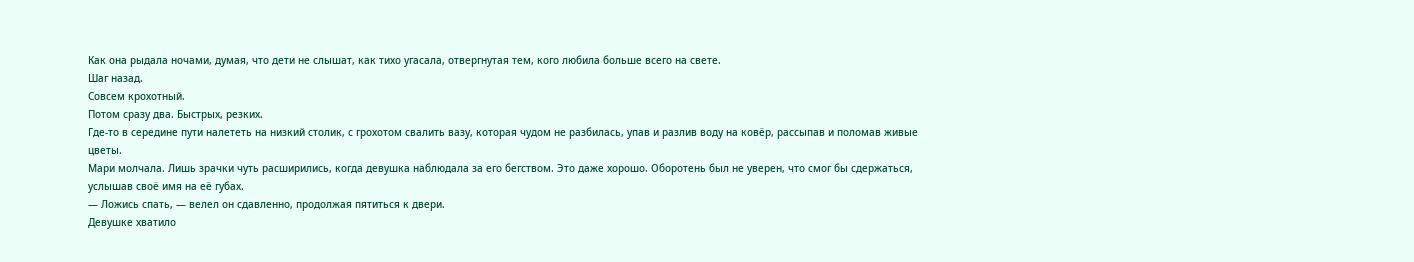Как она рыдала ночами, думая, что дети не слышат, как тихо угасала, отвергнутая тем, кого любила больше всего на свете.
Шаг назад.
Совсем крохотный.
Потом сразу два. Быстрых, резких.
Где-то в середине пути налететь на низкий столик, с грохотом свалить вазу, которая чудом не разбилась, упав и разлив воду на ковёр, рассыпав и поломав живые цветы.
Мари молчала. Лишь зрачки чуть расширились, когда девушка наблюдала за его бегством. Это даже хорошо. Оборотень был не уверен, что смог бы сдержаться, услышав своё имя на её губах.
— Ложись спать, — велел он сдавленно, продолжая пятиться к двери.
Девушке хватило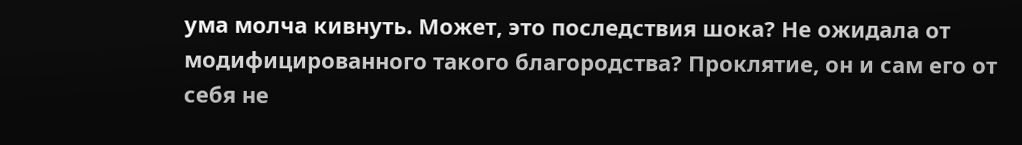ума молча кивнуть. Может, это последствия шока? Не ожидала от модифицированного такого благородства? Проклятие, он и сам его от себя не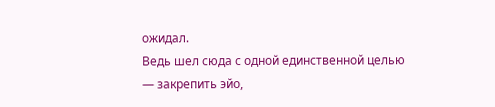ожидал.
Ведь шел сюда с одной единственной целью — закрепить эйо,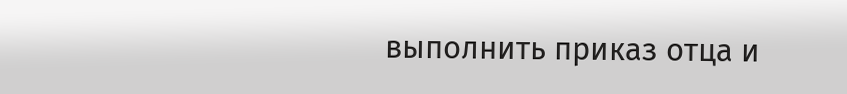выполнить приказ отца и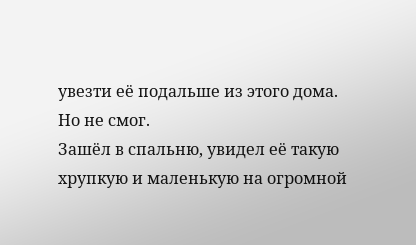увезти её подальше из этого дома.
Но не смог.
Зашёл в спальню, увидел её такую хрупкую и маленькую на огромной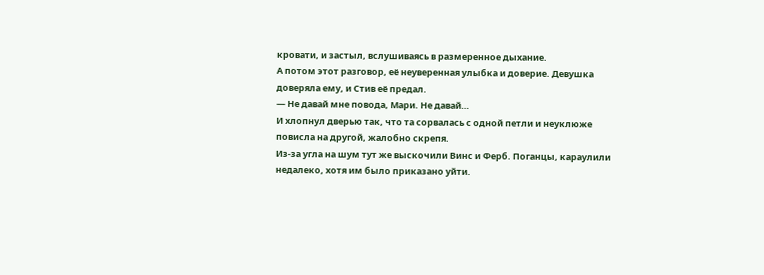кровати, и застыл, вслушиваясь в размеренное дыхание.
А потом этот разговор, её неуверенная улыбка и доверие. Девушка доверяла ему, и Стив её предал.
— Не давай мне повода, Мари. Не давай…
И хлопнул дверью так, что та сорвалась с одной петли и неуклюже повисла на другой, жалобно скрепя.
Из-за угла на шум тут же выскочили Винс и Ферб. Поганцы, караулили недалеко, хотя им было приказано уйти.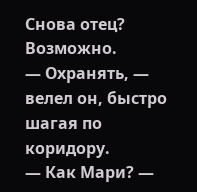Снова отец? Возможно.
— Охранять, — велел он, быстро шагая по коридору.
— Как Мари? —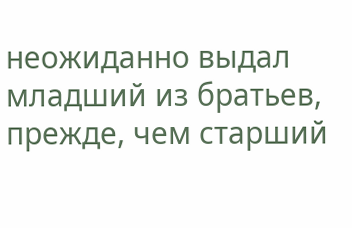неожиданно выдал младший из братьев, прежде, чем старший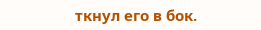ткнул его в бок.